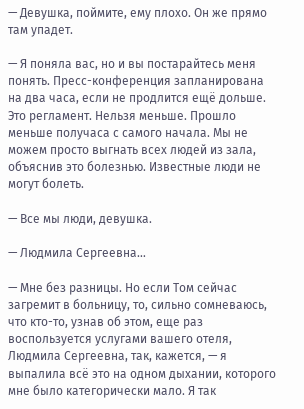— Девушка, поймите, ему плохо. Он же прямо там упадет.

— Я поняла вас, но и вы постарайтесь меня понять. Пресс-конференция запланирована на два часа, если не продлится ещё дольше. Это регламент. Нельзя меньше. Прошло меньше получаса с самого начала. Мы не можем просто выгнать всех людей из зала, объяснив это болезнью. Известные люди не могут болеть.

— Все мы люди, девушка.

— Людмила Сергеевна…

— Мне без разницы. Но если Том сейчас загремит в больницу, то, сильно сомневаюсь, что кто-то, узнав об этом, еще раз воспользуется услугами вашего отеля, Людмила Сергеевна, так, кажется, — я выпалила всё это на одном дыхании, которого мне было категорически мало. Я так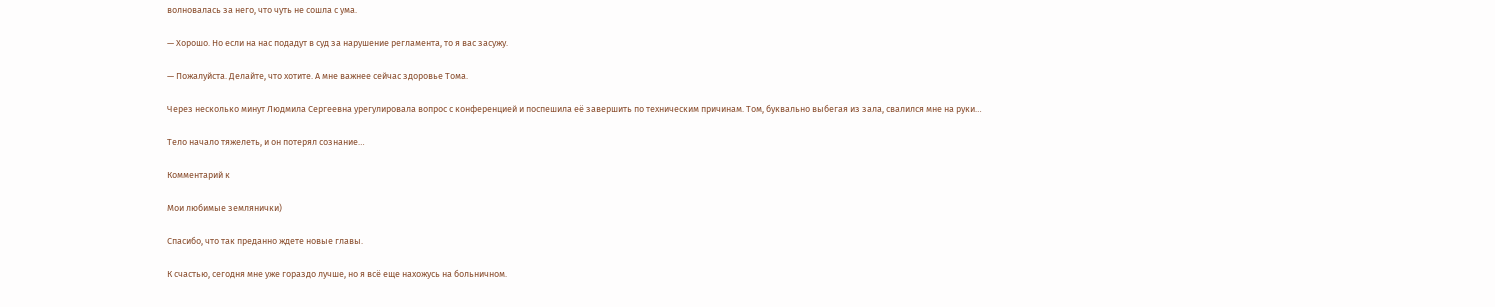волновалась за него, что чуть не сошла с ума.

— Хорошо. Но если на нас подадут в суд за нарушение регламента, то я вас засужу.

— Пожалуйста. Делайте, что хотите. А мне важнее сейчас здоровье Тома.

Через несколько минут Людмила Сергеевна урегулировала вопрос с конференцией и поспешила её завершить по техническим причинам. Том, буквально выбегая из зала, свалился мне на руки…

Тело начало тяжелеть, и он потерял сознание…

Комментарий к

Мои любимые землянички)

Спасибо, что так преданно ждете новые главы.

К счастью, сегодня мне уже гораздо лучше, но я всё еще нахожусь на больничном.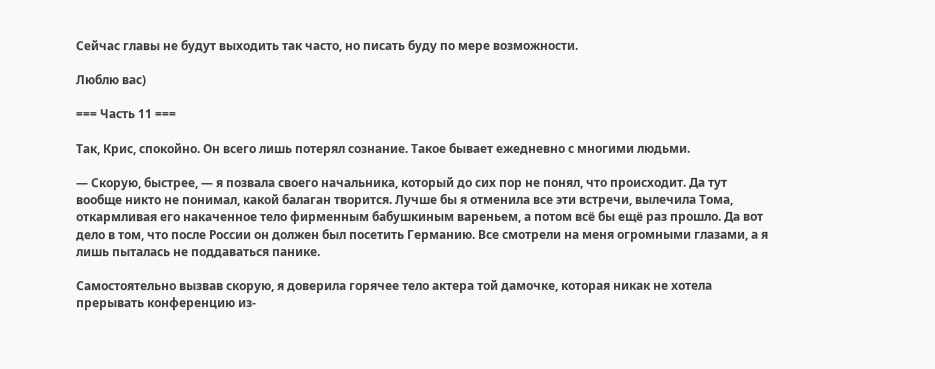Сейчас главы не будут выходить так часто, но писать буду по мере возможности.

Люблю вас)

=== Часть 11 ===

Так, Крис, спокойно. Он всего лишь потерял сознание. Такое бывает ежедневно с многими людьми.

— Скорую, быстрее, — я позвала своего начальника, который до сих пор не понял, что происходит. Да тут вообще никто не понимал, какой балаган творится. Лучше бы я отменила все эти встречи, вылечила Тома, откармливая его накаченное тело фирменным бабушкиным вареньем, а потом всё бы ещё раз прошло. Да вот дело в том, что после России он должен был посетить Германию. Все смотрели на меня огромными глазами, а я лишь пыталась не поддаваться панике.

Самостоятельно вызвав скорую, я доверила горячее тело актера той дамочке, которая никак не хотела прерывать конференцию из-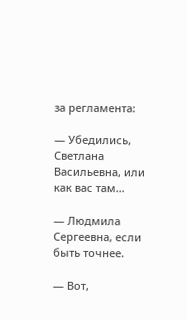за регламента:

— Убедились, Светлана Васильевна, или как вас там…

— Людмила Сергеевна, если быть точнее.

— Вот,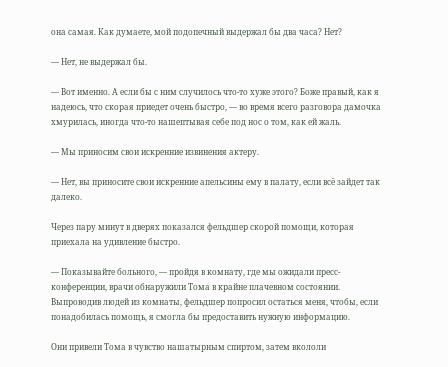она самая. Как думаете, мой подопечный выдержал бы два часа? Нет?

— Нет, не выдержал бы.

— Вот именно. А если бы с ним случилось что-то хуже этого? Боже правый, как я надеюсь, что скорая приедет очень быстро, — во время всего разговора дамочка хмурилась, иногда что-то нашептывая себе под нос о том, как ей жаль.

— Мы приносим свои искренние извинения актеру.

— Нет, вы приносите свои искренние апельсины ему в палату, если всё зайдет так далеко.

Через пару минут в дверях показался фельдшер скорой помощи, которая приехала на удивление быстро.

— Показывайте больного, — пройдя в комнату, где мы ожидали пресс-конференции, врачи обнаружили Тома в крайне плачевном состоянии. Выпроводив людей из комнаты, фельдшер попросил остаться меня, чтобы, если понадобилась помощь, я смогла бы предоставить нужную информацию.

Они привели Тома в чувство нашатырным спиртом, затем вкололи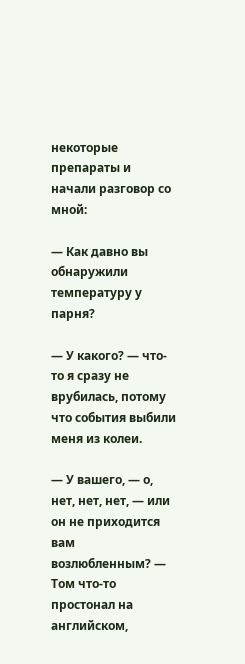некоторые препараты и начали разговор со мной:

— Как давно вы обнаружили температуру у парня?

— У какого? — что-то я сразу не врубилась, потому что события выбили меня из колеи.

— У вашего, — о, нет, нет, нет, — или он не приходится вам возлюбленным? — Том что-то простонал на английском,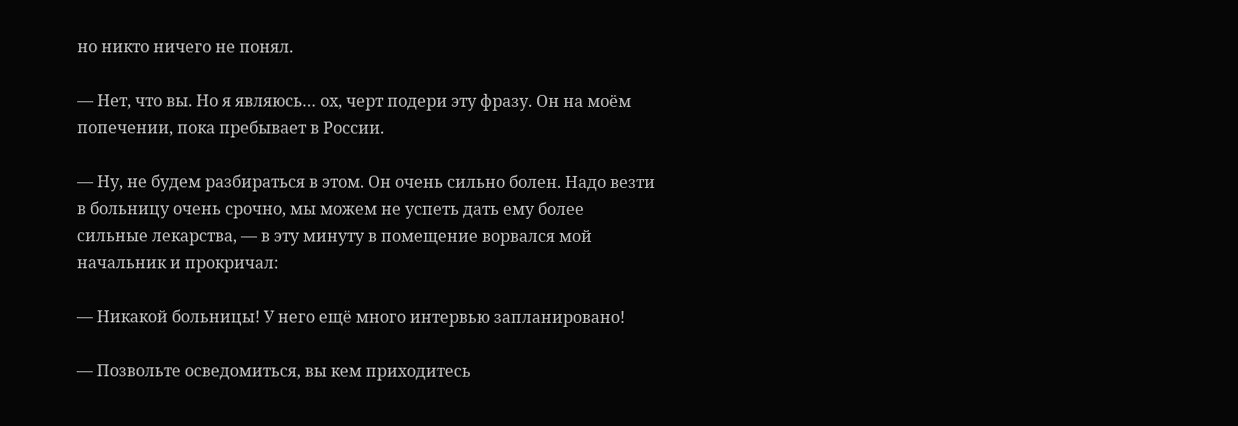но никто ничего не понял.

— Нет, что вы. Но я являюсь… ох, черт подери эту фразу. Он на моём попечении, пока пребывает в России.

— Ну, не будем разбираться в этом. Он очень сильно болен. Надо везти в больницу очень срочно, мы можем не успеть дать ему более сильные лекарства, — в эту минуту в помещение ворвался мой начальник и прокричал:

— Никакой больницы! У него ещё много интервью запланировано!

— Позвольте осведомиться, вы кем приходитесь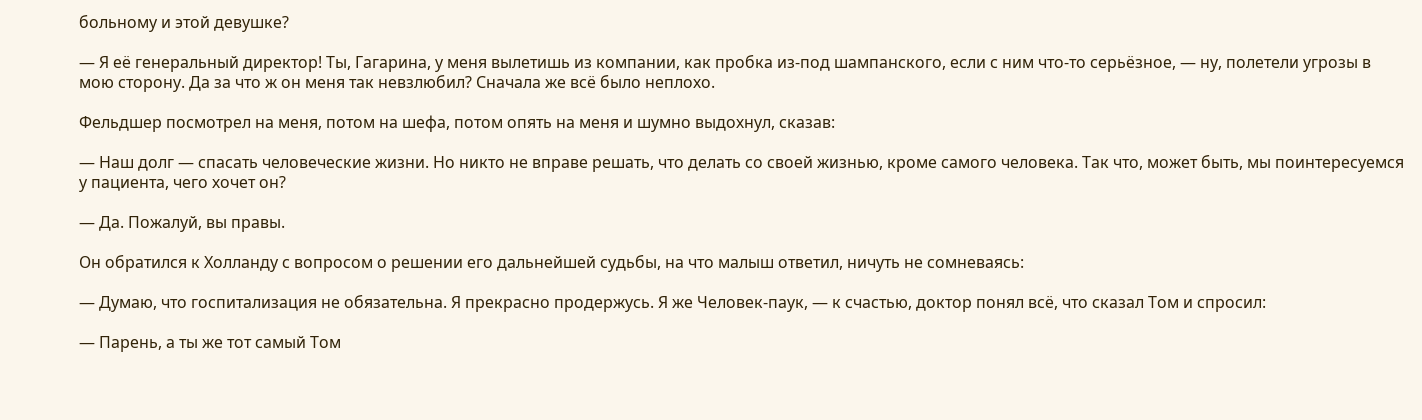больному и этой девушке?

— Я её генеральный директор! Ты, Гагарина, у меня вылетишь из компании, как пробка из-под шампанского, если с ним что-то серьёзное, — ну, полетели угрозы в мою сторону. Да за что ж он меня так невзлюбил? Сначала же всё было неплохо.

Фельдшер посмотрел на меня, потом на шефа, потом опять на меня и шумно выдохнул, сказав:

— Наш долг — спасать человеческие жизни. Но никто не вправе решать, что делать со своей жизнью, кроме самого человека. Так что, может быть, мы поинтересуемся у пациента, чего хочет он?

— Да. Пожалуй, вы правы.

Он обратился к Холланду с вопросом о решении его дальнейшей судьбы, на что малыш ответил, ничуть не сомневаясь:

— Думаю, что госпитализация не обязательна. Я прекрасно продержусь. Я же Человек-паук, — к счастью, доктор понял всё, что сказал Том и спросил:

— Парень, а ты же тот самый Том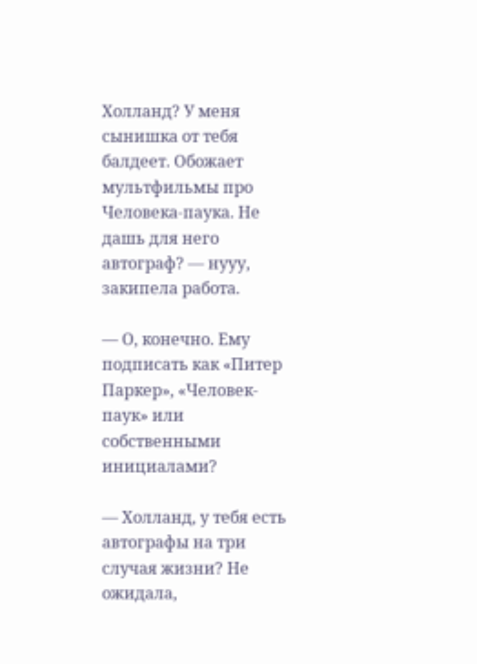Холланд? У меня сынишка от тебя балдеет. Обожает мультфильмы про Человека-паука. Не дашь для него автограф? — нууу, закипела работа.

— О, конечно. Ему подписать как «Питер Паркер», «Человек-паук» или собственными инициалами?

— Холланд, у тебя есть автографы на три случая жизни? Не ожидала,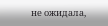не ожидала,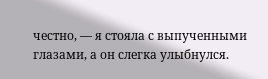честно, — я стояла с выпученными глазами, а он слегка улыбнулся.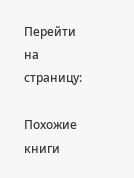Перейти на страницу:

Похожие книги